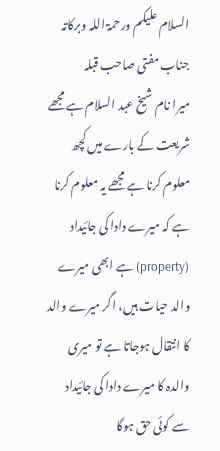السلام علیکم ورحمۃ اللہ وبرکاتہ
جناب مفتی صاحب قبلہ
میرا نام شیخ عبد السلام ہے مجھے شریعت کے بارے میں کچھ معلوم کرنا ہے مجھے یہ معلوم کرنا ہے کہ میرے دادا کی جائیداد (property) ہے ابھی میرے والد حیات ہیں، اگر میرے والد کا انتقال ہوجاتا ہے تو میری والدہ کا میرے دادا کی جائیداد سے کوئی حق ہوگا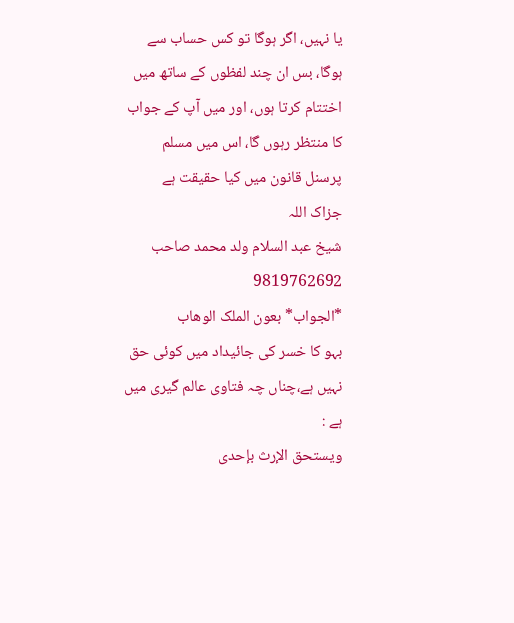یا نہیں، اگر ہوگا تو کس حساب سے ہوگا، بس ان چند لفظوں کے ساتھ میں اختتام کرتا ہوں، اور میں آپ کے جواب کا منتظر رہوں گا، اس میں مسلم پرسنل قانون میں کیا حقیقت ہے
جزاک اللہ
شیخ عبد السلام ولد محمد صاحب
9819762692
*الجواب* بعون الملک الوھاب
بہو کا خسر کی جائیداد میں کوئی حق نہیں ہے،چناں چہ فتاوی عالم گیری میں ہے :
ویستحق الإرث بإحدی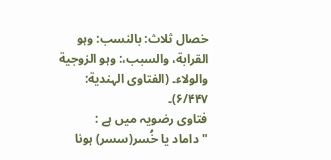خصال ثلاث: بالنسب: وہو القرابة، والسبب،: وہو الزوجیة والولاء۔ (الفتاوی الہندیة: ۶/۴۴۷)۔
فتاوی رضویہ میں ہے :
"داماد یا خُسر(سسر) ہونا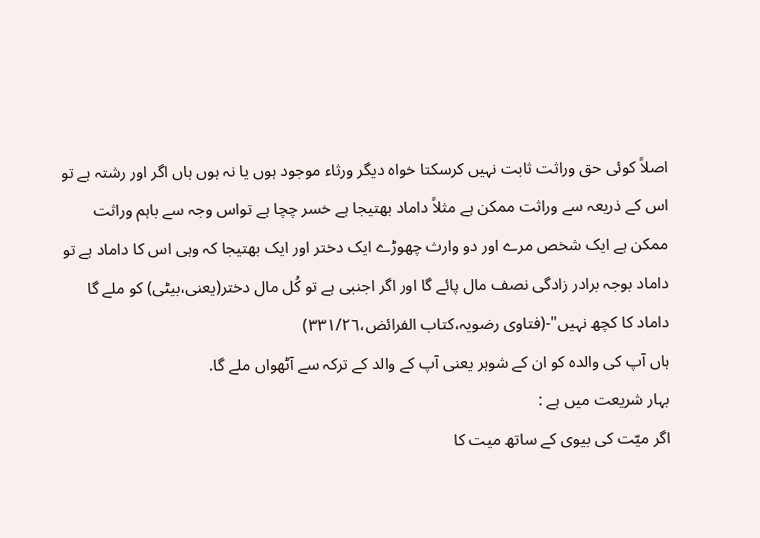اصلاً کوئی حق وراثت ثابت نہیں کرسکتا خواہ دیگر ورثاء موجود ہوں یا نہ ہوں ہاں اگر اور رشتہ ہے تو اس کے ذریعہ سے وراثت ممکن ہے مثلاً داماد بھتیجا ہے خسر چچا ہے تواس وجہ سے باہم وراثت ممکن ہے ایک شخص مرے اور دو وارث چھوڑے ایک دختر اور ایک بھتیجا کہ وہی اس کا داماد ہے تو داماد بوجہ برادر زادگی نصف مال پائے گا اور اگر اجنبی ہے تو کُل مال دختر(یعنی،بیٹی) کو ملے گا داماد کا کچھ نہیں"-(فتاوی رضویہ،کتاب الفرائض،٣٣١/٢٦)
ہاں آپ کی والدہ کو ان کے شوہر یعنی آپ کے والد کے ترکہ سے آٹھواں ملے گا.
بہار شریعت میں ہے :
اگر میّت کی بیوی کے ساتھ میت کا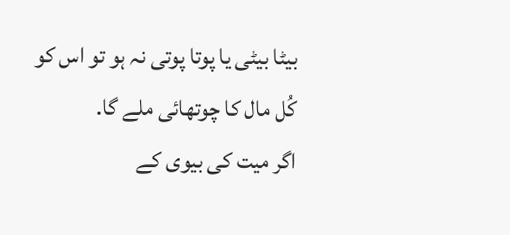بیٹا بیٹی یا پوتا پوتی نہ ہو تو اس کو کُل مال کا چوتھائی ملے گا.
اگر میت کی بیوی کے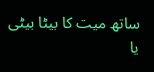ساتھ میت کا بیٹا بیٹی یا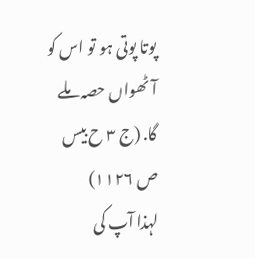پوتا پوتی ہو تو اس کو آٹھواں حصہ ملے گا. (ج ٣ ح بیس ص ١١٢٦)
لہذا آپ کی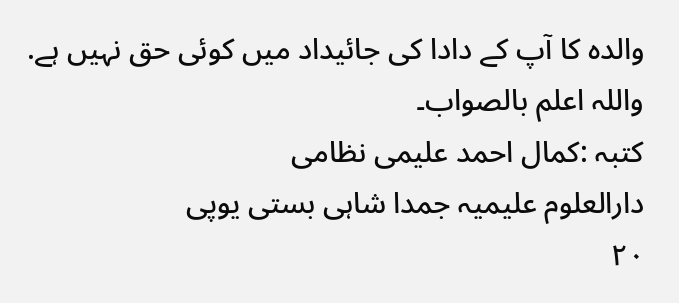والدہ کا آپ کے دادا کی جائیداد میں کوئی حق نہیں ہے.
واللہ اعلم بالصواب۔
کتبہ :کمال احمد علیمی نظامی
دارالعلوم علیمیہ جمدا شاہی بستی یوپی
٢٠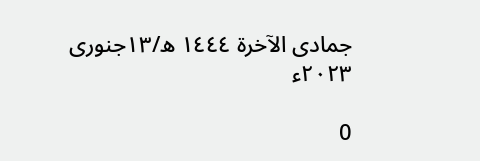جمادی الآخرۃ ١٤٤٤ ھ/١٣جنوری ٢٠٢٣ء

0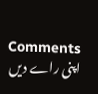Comments
اپنی راے دیں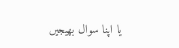یا اپنا سوال بھیجیں